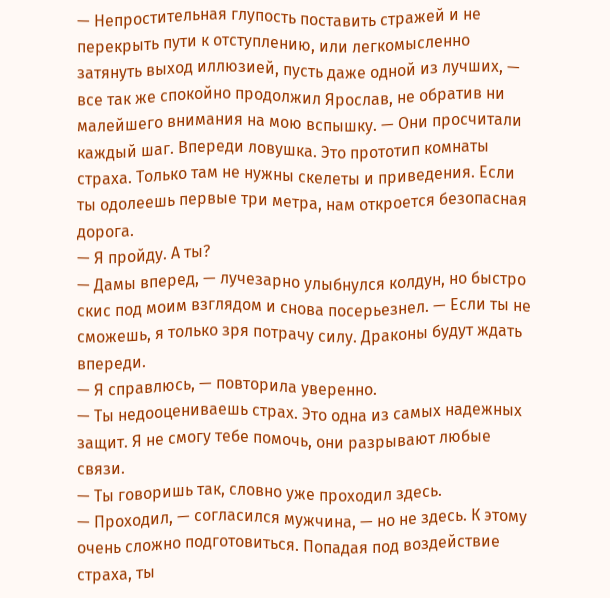— Непростительная глупость поставить стражей и не перекрыть пути к отступлению, или легкомысленно затянуть выход иллюзией, пусть даже одной из лучших, — все так же спокойно продолжил Ярослав, не обратив ни малейшего внимания на мою вспышку. — Они просчитали каждый шаг. Впереди ловушка. Это прототип комнаты страха. Только там не нужны скелеты и приведения. Если ты одолеешь первые три метра, нам откроется безопасная дорога.
— Я пройду. А ты?
— Дамы вперед, — лучезарно улыбнулся колдун, но быстро скис под моим взглядом и снова посерьезнел. — Если ты не сможешь, я только зря потрачу силу. Драконы будут ждать впереди.
— Я справлюсь, — повторила уверенно.
— Ты недооцениваешь страх. Это одна из самых надежных защит. Я не смогу тебе помочь, они разрывают любые связи.
— Ты говоришь так, словно уже проходил здесь.
— Проходил, — согласился мужчина, — но не здесь. К этому очень сложно подготовиться. Попадая под воздействие страха, ты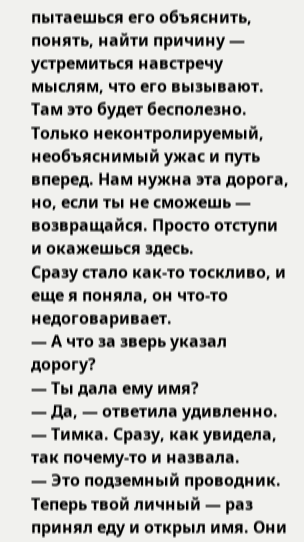пытаешься его объяснить, понять, найти причину — устремиться навстречу мыслям, что его вызывают. Там это будет бесполезно. Только неконтролируемый, необъяснимый ужас и путь вперед. Нам нужна эта дорога, но, если ты не сможешь — возвращайся. Просто отступи и окажешься здесь.
Сразу стало как-то тоскливо, и еще я поняла, он что-то недоговаривает.
— А что за зверь указал дорогу?
— Ты дала ему имя?
— Да, — ответила удивленно. — Тимка. Сразу, как увидела, так почему-то и назвала.
— Это подземный проводник. Теперь твой личный — раз принял еду и открыл имя. Они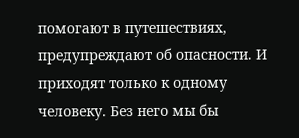помогают в путешествиях, предупреждают об опасности. И приходят только к одному человеку. Без него мы бы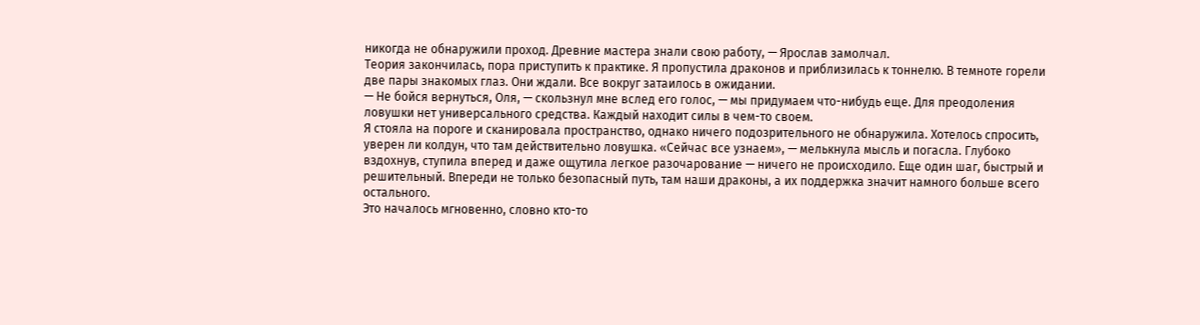никогда не обнаружили проход. Древние мастера знали свою работу, — Ярослав замолчал.
Теория закончилась, пора приступить к практике. Я пропустила драконов и приблизилась к тоннелю. В темноте горели две пары знакомых глаз. Они ждали. Все вокруг затаилось в ожидании.
— Не бойся вернуться, Оля, — скользнул мне вслед его голос, — мы придумаем что-нибудь еще. Для преодоления ловушки нет универсального средства. Каждый находит силы в чем-то своем.
Я стояла на пороге и сканировала пространство, однако ничего подозрительного не обнаружила. Хотелось спросить, уверен ли колдун, что там действительно ловушка. «Сейчас все узнаем», — мелькнула мысль и погасла. Глубоко вздохнув, ступила вперед и даже ощутила легкое разочарование — ничего не происходило. Еще один шаг, быстрый и решительный. Впереди не только безопасный путь, там наши драконы, а их поддержка значит намного больше всего остального.
Это началось мгновенно, словно кто-то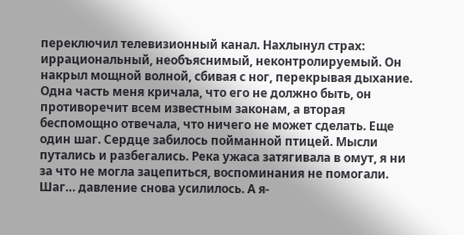переключил телевизионный канал. Нахлынул страх: иррациональный, необъяснимый, неконтролируемый. Он накрыл мощной волной, сбивая с ног, перекрывая дыхание. Одна часть меня кричала, что его не должно быть, он противоречит всем известным законам, а вторая беспомощно отвечала, что ничего не может сделать. Еще один шаг. Сердце забилось пойманной птицей. Мысли путались и разбегались. Река ужаса затягивала в омут, я ни за что не могла зацепиться, воспоминания не помогали. Шаг… давление снова усилилось. А я-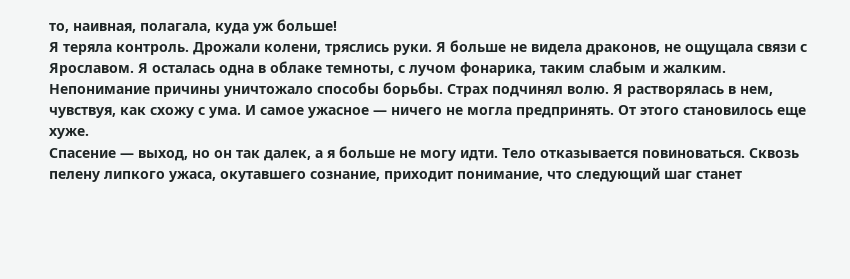то, наивная, полагала, куда уж больше!
Я теряла контроль. Дрожали колени, тряслись руки. Я больше не видела драконов, не ощущала связи с Ярославом. Я осталась одна в облаке темноты, с лучом фонарика, таким слабым и жалким. Непонимание причины уничтожало способы борьбы. Страх подчинял волю. Я растворялась в нем, чувствуя, как схожу с ума. И самое ужасное — ничего не могла предпринять. От этого становилось еще хуже.
Спасение — выход, но он так далек, а я больше не могу идти. Тело отказывается повиноваться. Сквозь пелену липкого ужаса, окутавшего сознание, приходит понимание, что следующий шаг станет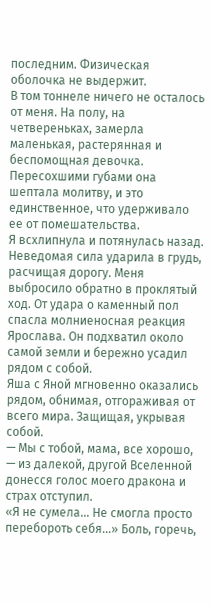последним. Физическая оболочка не выдержит.
В том тоннеле ничего не осталось от меня. На полу, на четвереньках, замерла маленькая, растерянная и беспомощная девочка. Пересохшими губами она шептала молитву, и это единственное, что удерживало ее от помешательства.
Я всхлипнула и потянулась назад. Неведомая сила ударила в грудь, расчищая дорогу. Меня выбросило обратно в проклятый ход. От удара о каменный пол спасла молниеносная реакция Ярослава. Он подхватил около самой земли и бережно усадил рядом с собой.
Яша с Яной мгновенно оказались рядом, обнимая, отгораживая от всего мира. Защищая, укрывая собой.
— Мы с тобой, мама, все хорошо, — из далекой, другой Вселенной донесся голос моего дракона и страх отступил.
«Я не сумела… Не смогла просто перебороть себя…» Боль, горечь,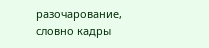разочарование, словно кадры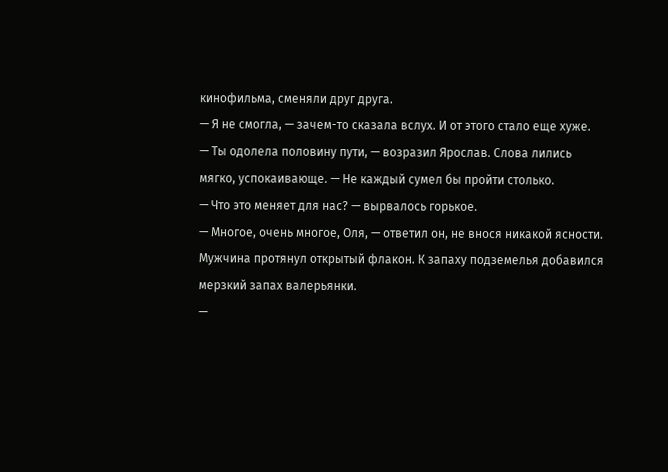кинофильма, сменяли друг друга.
— Я не смогла, — зачем-то сказала вслух. И от этого стало еще хуже.
— Ты одолела половину пути, — возразил Ярослав. Слова лились мягко, успокаивающе. — Не каждый сумел бы пройти столько.
— Что это меняет для нас? — вырвалось горькое.
— Многое, очень многое, Оля, — ответил он, не внося никакой ясности.
Мужчина протянул открытый флакон. К запаху подземелья добавился мерзкий запах валерьянки.
—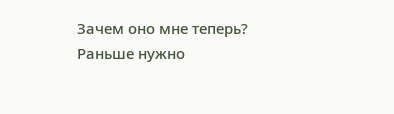Зачем оно мне теперь? Раньше нужно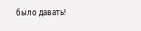было давать!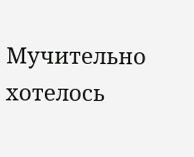Мучительно хотелось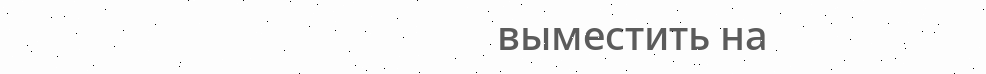выместить на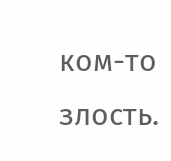ком-то злость.